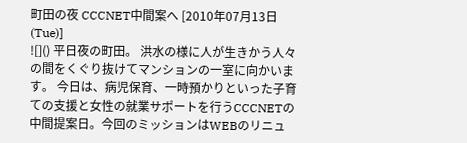町田の夜 CCCNET中間案へ [2010年07月13日(Tue)]
![]() 平日夜の町田。 洪水の様に人が生きかう人々の間をくぐり抜けてマンションの一室に向かいます。 今日は、病児保育、一時預かりといった子育ての支援と女性の就業サポートを行うCCCNETの中間提案日。今回のミッションはWEBのリニュ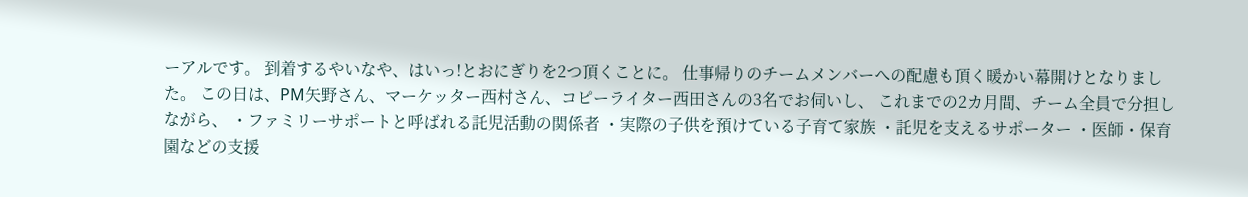ーアルです。 到着するやいなや、はいっ!とおにぎりを2つ頂くことに。 仕事帰りのチームメンバーへの配慮も頂く暖かい幕開けとなりました。 この日は、PM矢野さん、マーケッター西村さん、コピーライター西田さんの3名でお伺いし、 これまでの2カ月間、チーム全員で分担しながら、 ・ファミリーサポートと呼ばれる託児活動の関係者 ・実際の子供を預けている子育て家族 ・託児を支えるサポーター ・医師・保育園などの支援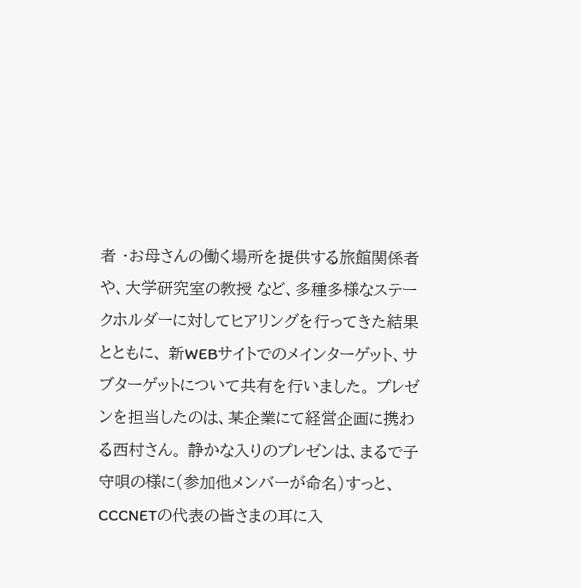者 ・お母さんの働く場所を提供する旅館関係者や、大学研究室の教授 など、多種多様なステークホルダーに対してヒアリングを行ってきた結果とともに、 新WEBサイトでのメインターゲット、サブターゲットについて共有を行いました。 プレゼンを担当したのは、某企業にて経営企画に携わる西村さん。 静かな入りのプレゼンは、まるで子守唄の様に(参加他メンバーが命名)すっと、CCCNETの代表の皆さまの耳に入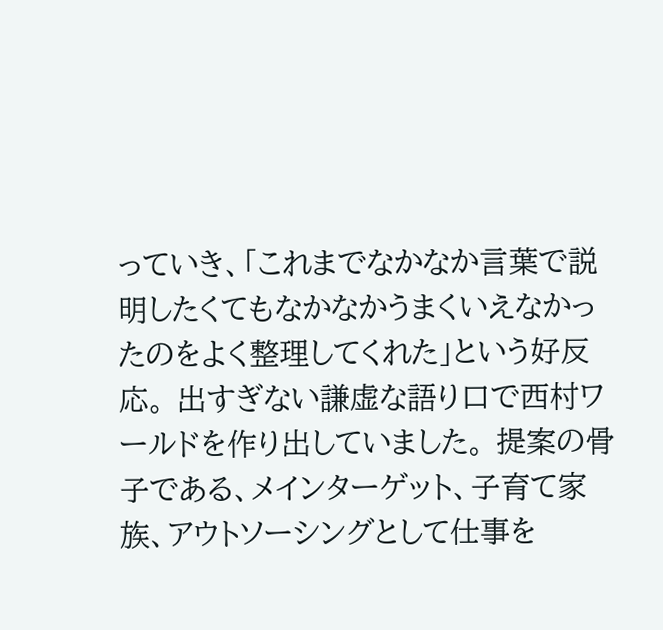っていき、「これまでなかなか言葉で説明したくてもなかなかうまくいえなかったのをよく整理してくれた」という好反応。 出すぎない謙虚な語り口で西村ワールドを作り出していました。 提案の骨子である、メインターゲット、子育て家族、アウトソーシングとして仕事を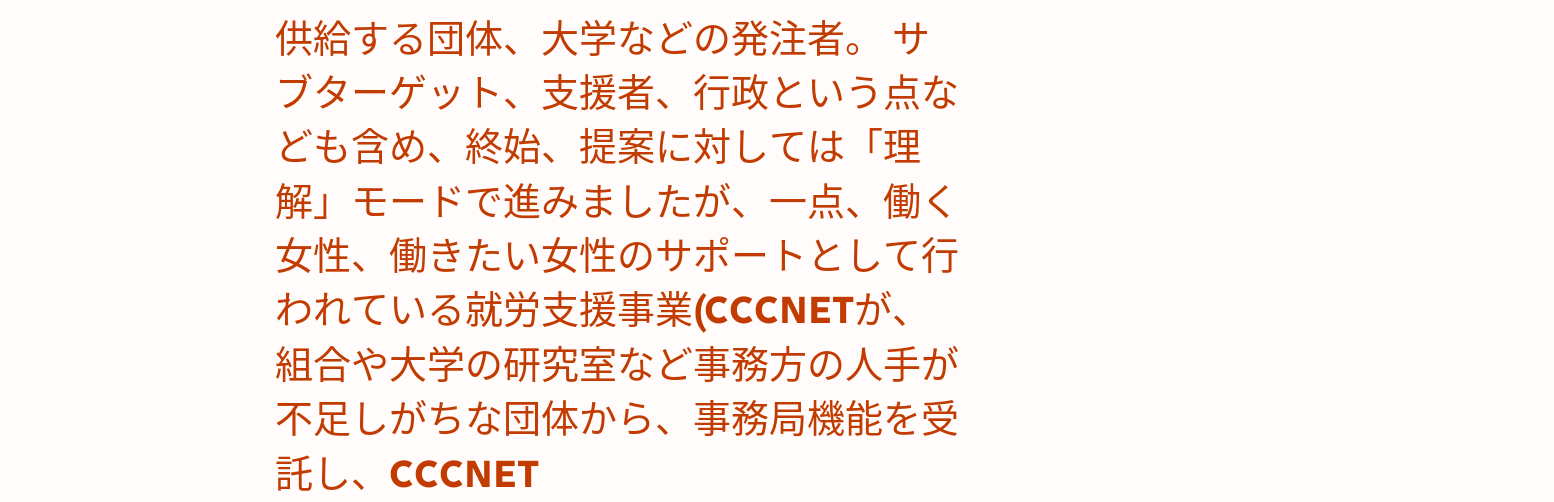供給する団体、大学などの発注者。 サブターゲット、支援者、行政という点なども含め、終始、提案に対しては「理解」モードで進みましたが、一点、働く女性、働きたい女性のサポートとして行われている就労支援事業(CCCNETが、組合や大学の研究室など事務方の人手が不足しがちな団体から、事務局機能を受託し、CCCNET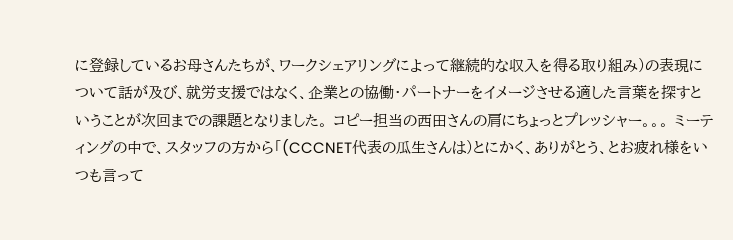に登録しているお母さんたちが、ワークシェアリングによって継続的な収入を得る取り組み)の表現について話が及び、就労支援ではなく、企業との協働・パートナーをイメージさせる適した言葉を探すということが次回までの課題となりました。 コピー担当の西田さんの肩にちょっとプレッシャー。。。 ミーティングの中で、スタッフの方から「(CCCNET代表の瓜生さんは)とにかく、ありがとう、とお疲れ様をいつも言って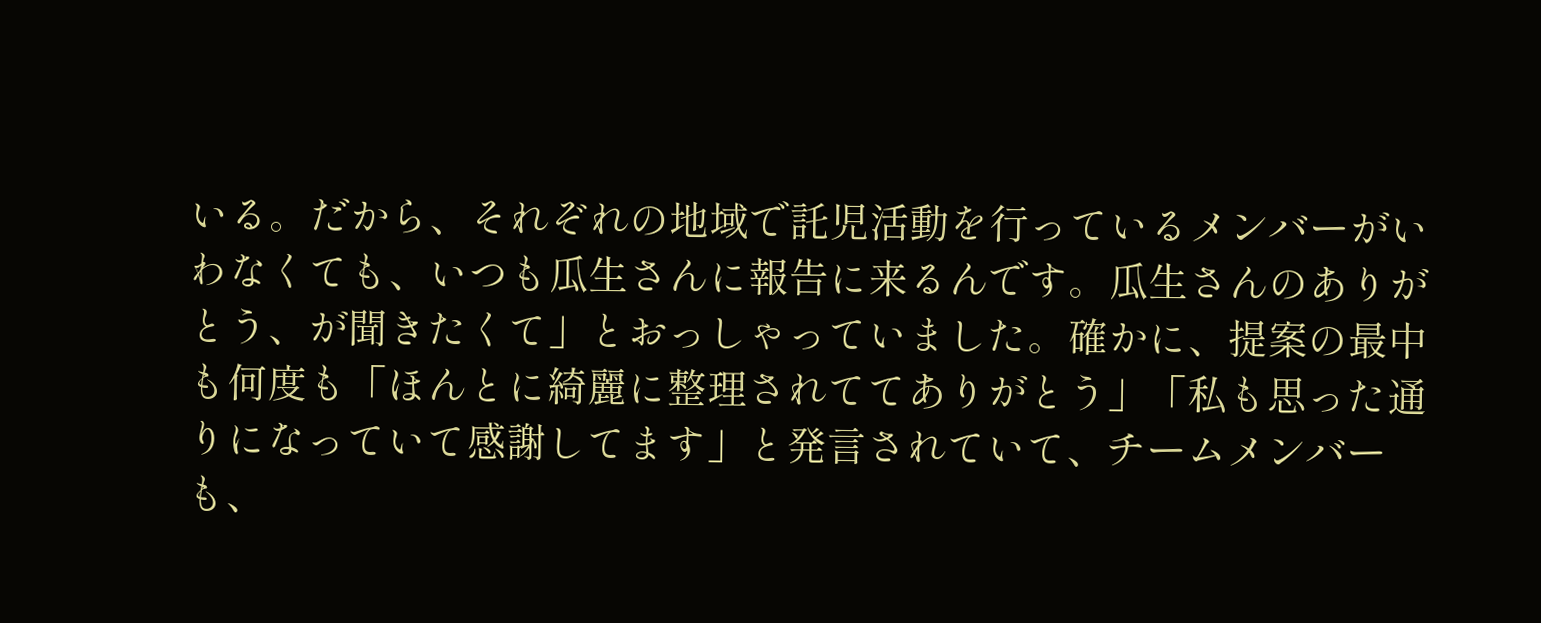いる。だから、それぞれの地域で託児活動を行っているメンバーがいわなくても、いつも瓜生さんに報告に来るんです。瓜生さんのありがとう、が聞きたくて」とおっしゃっていました。確かに、提案の最中も何度も「ほんとに綺麗に整理されててありがとう」「私も思った通りになっていて感謝してます」と発言されていて、チームメンバーも、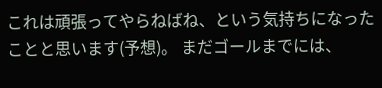これは頑張ってやらねばね、という気持ちになったことと思います(予想)。 まだゴールまでには、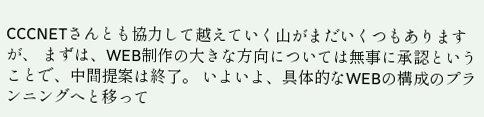CCCNETさんとも協力して越えていく山がまだいくつもありますが、 まずは、WEB制作の大きな方向については無事に承認ということで、中間提案は終了。 いよいよ、具体的なWEBの構成のプランニングへと移って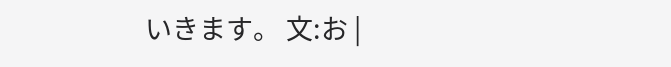いきます。 文:お |